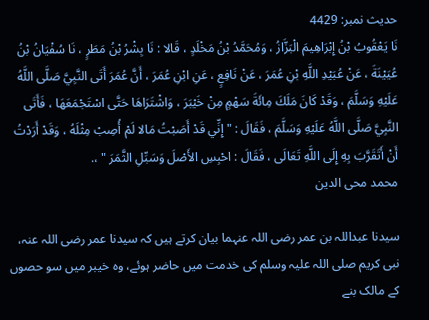حدیث نمبر: 4429
نَا يَعْقُوبُ بْنُ إِبْرَاهِيمَ الْبَزَّازُ ، وَمُحَمَّدُ بْنُ مَخْلَدٍ ، قَالا : نَا بِشْرُ بْنُ مَطَرٍ ، نَا سُفْيَانُ بْنُ عُيَيْنَةَ ، عَنْ عُبَيْدِ اللَّهِ بْنِ عُمَرَ ، عَنْ نَافِعٍ ، عَنِ ابْنِ عُمَرَ ، أَنَّ عُمَرَ أَتَى النَّبِيَّ صَلَّى اللَّهُ عَلَيْهِ وَسَلَّمَ ، وَقَدْ كَانَ مَلَكَ مِائَةَ سَهْمٍ مِنْ خَيْبَرَ ، وَاشْتَرَاهَا حَتَّى اسْتَجْمَعَهَا ، فَأَتَى النَّبِيَّ صَلَّى اللَّهُ عَلَيْهِ وَسَلَّمَ ، فَقَالَ : " إِنِّي قَدْ أَصَبْتُ مَالا لَمْ أُصِبْ مِثْلَهُ ، وَقَدْ أَرَدْتُ أَنْ أَتَقَرَّبَ بِهِ إِلَى اللَّهِ تَعَالَى ، فَقَالَ : احْبِسِ الأَصْلَ وَسَبِّلِ الثَّمَرَ " ،.
محمد محی الدین

سیدنا عبداللہ بن عمر رضی اللہ عنہما بیان کرتے ہیں کہ سیدنا عمر رضی اللہ عنہ، نبی کریم صلی اللہ علیہ وسلم کی خدمت میں حاضر ہوئے، وہ خیبر میں سو حصوں کے مالک بنے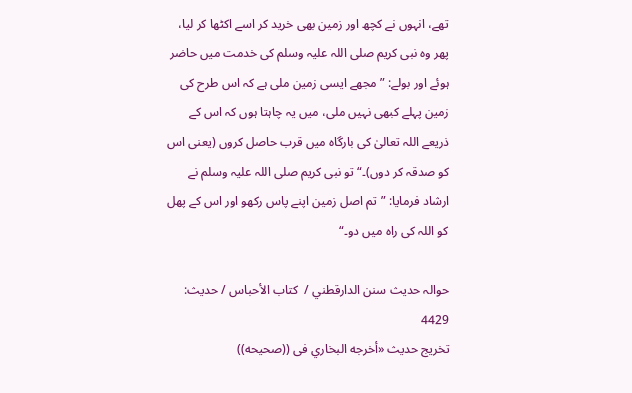تھے، انہوں نے کچھ اور زمین بھی خرید کر اسے اکٹھا کر لیا، پھر وہ نبی کریم صلی اللہ علیہ وسلم کی خدمت میں حاضر ہوئے اور بولے: ”مجھے ایسی زمین ملی ہے کہ اس طرح کی زمین پہلے کبھی نہیں ملی، میں یہ چاہتا ہوں کہ اس کے ذریعے اللہ تعالیٰ کی بارگاہ میں قرب حاصل کروں (یعنی اس کو صدقہ کر دوں)۔“ تو نبی کریم صلی اللہ علیہ وسلم نے ارشاد فرمایا: ”تم اصل زمین اپنے پاس رکھو اور اس کے پھل کو اللہ کی راہ میں دو۔“

حوالہ حدیث سنن الدارقطني /  كتاب الأحباس / حدیث: 4429
تخریج حدیث «أخرجه البخاري فى ((صحيحه))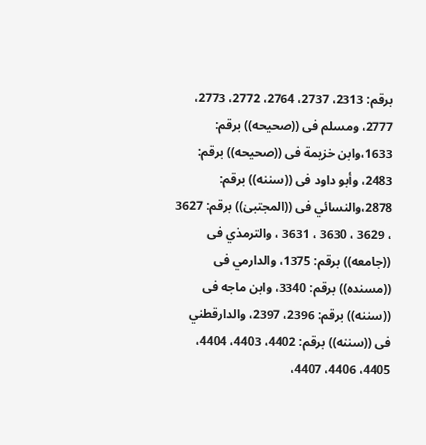برقم: 2313، 2737، 2764، 2772، 2773، 2777، ومسلم فى ((صحيحه)) برقم: 1633،وابن خزيمة فى ((صحيحه)) برقم: 2483، وأبو داود فى ((سننه)) برقم: 2878،والنسائي فى ((المجتبیٰ)) برقم: 3627 ، 3629 ، 3630 ، 3631 ، والترمذي فى ((جامعه)) برقم: 1375، والدارمي فى ((مسنده)) برقم: 3340، وابن ماجه فى ((سننه)) برقم: 2396، 2397، والدارقطني فى ((سننه)) برقم: 4402، 4403، 4404، 4405، 4406، 4407،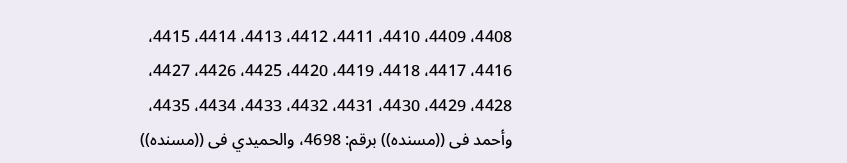4408، 4409، 4410، 4411، 4412، 4413، 4414، 4415، 4416، 4417، 4418، 4419، 4420، 4425، 4426، 4427، 4428، 4429، 4430، 4431، 4432، 4433، 4434، 4435، وأحمد فى ((مسنده)) برقم: 4698، والحميدي فى ((مسنده))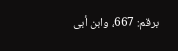برقم: 667، وابن أبى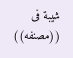شيبة فى ((مصنفه))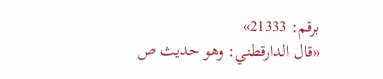برقم: 21333»
«قال الدارقطني: وهو حديث ص